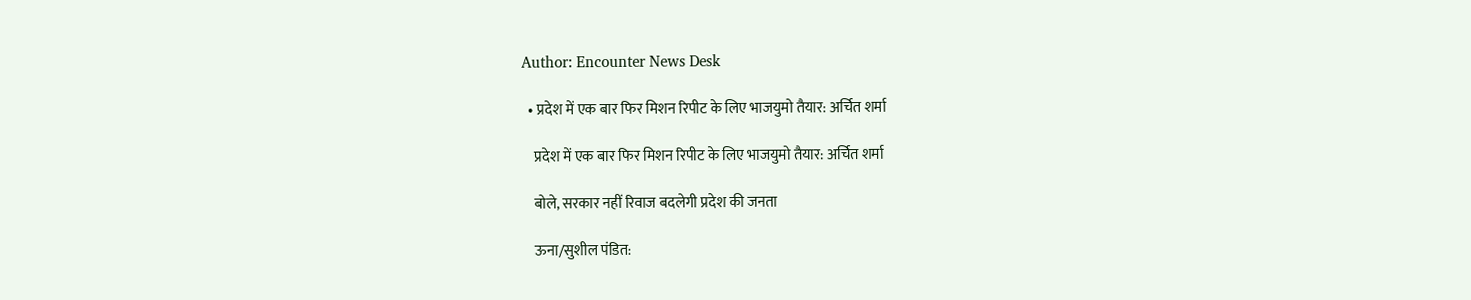Author: Encounter News Desk

  • प्रदेश में एक बार फिर मिशन रिपीट के लिए भाजयुमो तैयार: अर्चित शर्मा

    प्रदेश में एक बार फिर मिशन रिपीट के लिए भाजयुमो तैयार: अर्चित शर्मा

    बोले, सरकार नहीं रिवाज बदलेगी प्रदेश की जनता

    ऊना/सुशील पंडित: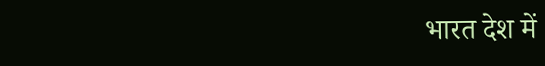भारत देश में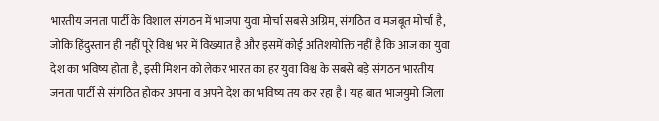भारतीय जनता पार्टी के विशाल संगठन में भाजपा युवा मोर्चा सबसे अग्रिम, संगठित व मजबूत मोर्चा है, जोकि हिंदुस्तान ही नहीं पूरे विश्व भर में विख्यात है और इसमें कोई अतिशयोक्ति नहीं है कि आज का युवा देश का भविष्य होता है, इसी मिशन को लेकर भारत का हर युवा विश्व के सबसे बड़े संगठन भारतीय जनता पार्टी से संगठित होकर अपना व अपने देश का भविष्य तय कर रहा है। यह बात भाजयुमो जिला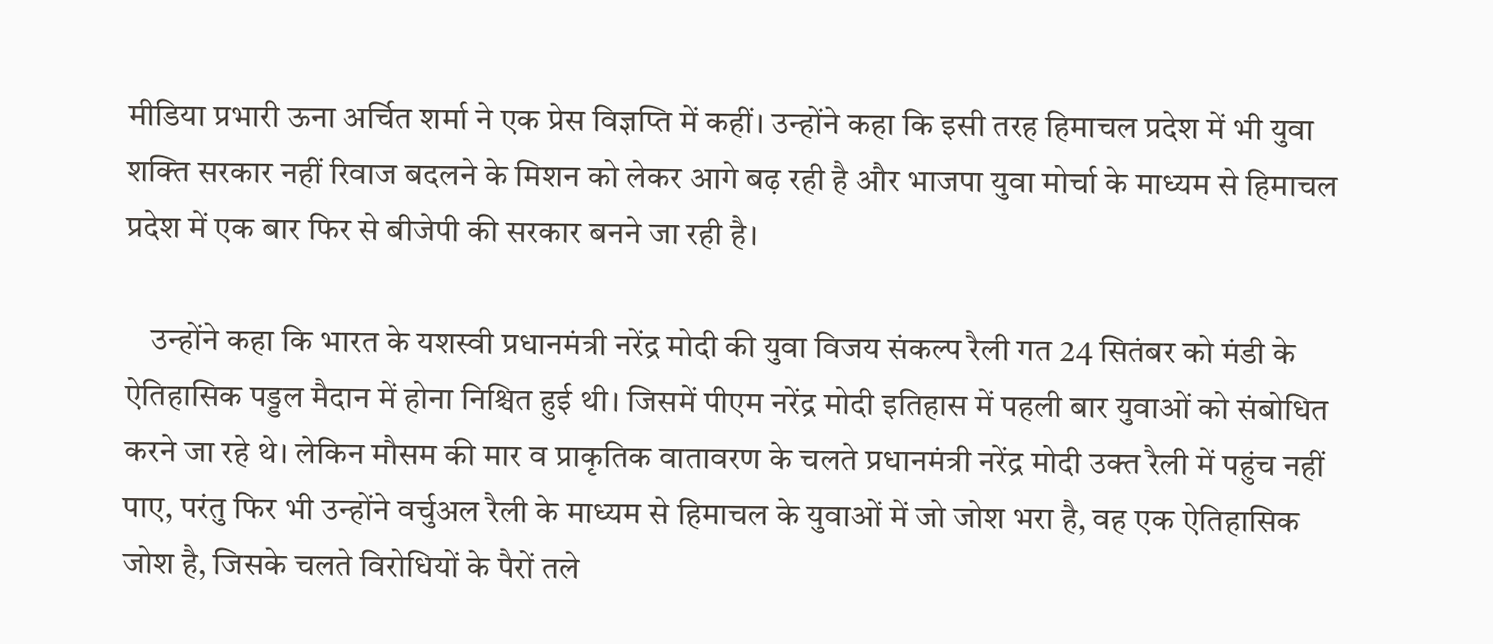मीडिया प्रभारी ऊना अर्चित शर्मा ने एक प्रेस विज्ञप्ति में कहीं। उन्होंने कहा कि इसी तरह हिमाचल प्रदेश में भी युवा शक्ति सरकार नहीं रिवाज बदलने के मिशन को लेकर आगे बढ़ रही है और भाजपा युवा मोर्चा के माध्यम से हिमाचल प्रदेश में एक बार फिर से बीजेपी की सरकार बनने जा रही है।

    उन्होंने कहा कि भारत के यशस्वी प्रधानमंत्री नरेंद्र मोदी की युवा विजय संकल्प रैली गत 24 सितंबर को मंडी के ऐतिहासिक पड्डल मैदान में होना निश्चित हुई थी। जिसमें पीएम नरेंद्र मोदी इतिहास में पहली बार युवाओं को संबोधित करने जा रहे थे। लेकिन मौसम की मार व प्राकृतिक वातावरण के चलते प्रधानमंत्री नरेंद्र मोदी उक्त रैली में पहुंच नहीं पाए, परंतु फिर भी उन्होंने वर्चुअल रैली के माध्यम से हिमाचल के युवाओं में जो जोश भरा है, वह एक ऐतिहासिक जोश है, जिसके चलते विरोधियों के पैरों तले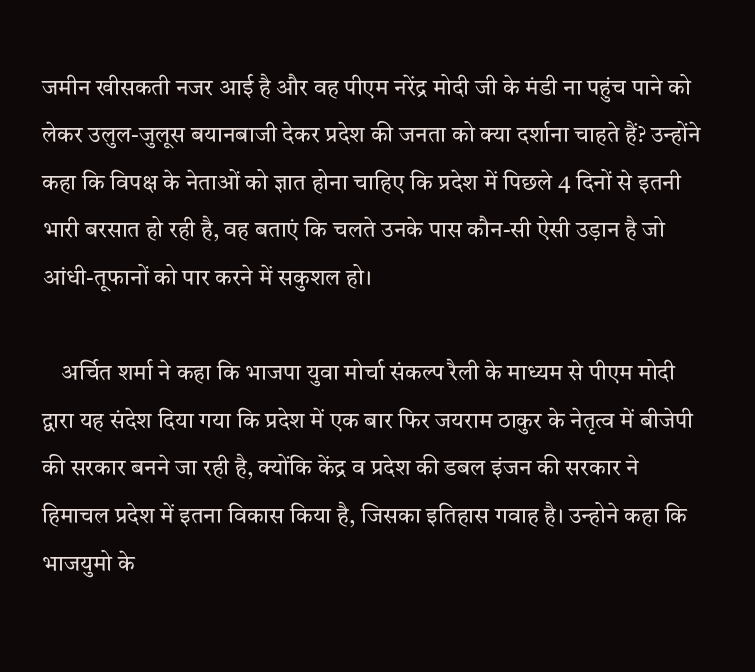जमीन खीसकती नजर आई है और वह पीएम नरेंद्र मोदी जी के मंडी ना पहुंच पाने को लेकर उलुल-जुलूस बयानबाजी देकर प्रदेश की जनता को क्या दर्शाना चाहते हैं? उन्होंने कहा कि विपक्ष के नेताओं को ज्ञात होना चाहिए कि प्रदेश में पिछले 4 दिनों से इतनी भारी बरसात हो रही है, वह बताएं कि चलते उनके पास कौन-सी ऐसी उड़ान है जो आंधी-तूफानों को पार करने में सकुशल हो।

    अर्चित शर्मा ने कहा कि भाजपा युवा मोर्चा संकल्प रैली के माध्यम से पीएम मोदी द्वारा यह संदेश दिया गया कि प्रदेश में एक बार फिर जयराम ठाकुर के नेतृत्व में बीजेपी की सरकार बनने जा रही है, क्योंकि केंद्र व प्रदेश की डबल इंजन की सरकार ने हिमाचल प्रदेश में इतना विकास किया है, जिसका इतिहास गवाह है। उन्होने कहा कि भाजयुमो के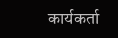कार्यकर्ता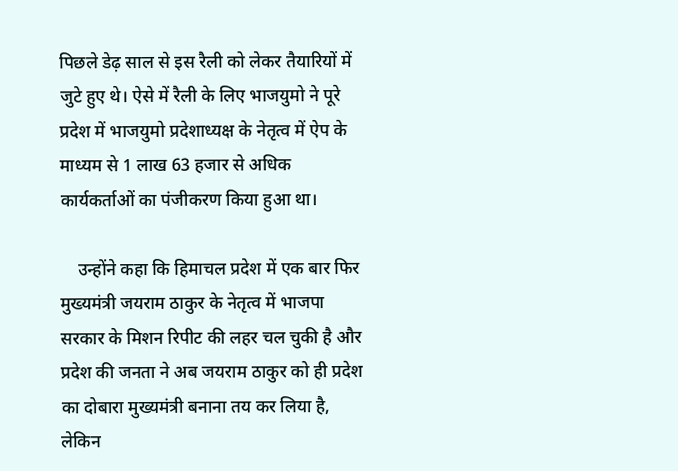पिछले डेढ़ साल से इस रैली को लेकर तैयारियों में जुटे हुए थे। ऐसे में रैली के लिए भाजयुमो ने पूरे प्रदेश में भाजयुमो प्रदेशाध्यक्ष के नेतृत्व में ऐप के माध्यम से 1 लाख 63 हजार से अधिक कार्यकर्ताओं का पंजीकरण किया हुआ था।

    उन्होंने कहा कि हिमाचल प्रदेश में एक बार फिर मुख्यमंत्री जयराम ठाकुर के नेतृत्व में भाजपा सरकार के मिशन रिपीट की लहर चल चुकी है और प्रदेश की जनता ने अब जयराम ठाकुर को ही प्रदेश का दोबारा मुख्यमंत्री बनाना तय कर लिया है, लेकिन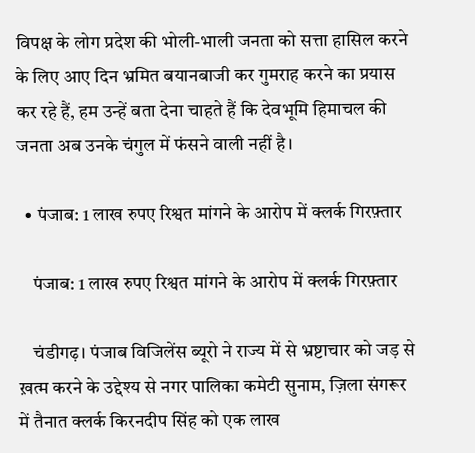विपक्ष के लोग प्रदेश की भोली-भाली जनता को सत्ता हासिल करने के लिए आए दिन भ्रमित बयानबाजी कर गुमराह करने का प्रयास कर रहे हैं, हम उन्हें बता देना चाहते हैं कि देवभूमि हिमाचल की जनता अब उनके चंगुल में फंसने वाली नहीं है।

  • पंजाब: 1 लाख रुपए रिश्वत मांगने के आरोप में क्लर्क गिरफ़्तार

    पंजाब: 1 लाख रुपए रिश्वत मांगने के आरोप में क्लर्क गिरफ़्तार

    चंडीगढ़। पंजाब विजिलेंस ब्यूरो ने राज्य में से भ्रष्टाचार को जड़ से ख़त्म करने के उद्देश्य से नगर पालिका कमेटी सुनाम, ज़िला संगरूर में तैनात क्लर्क किरनदीप सिंह को एक लाख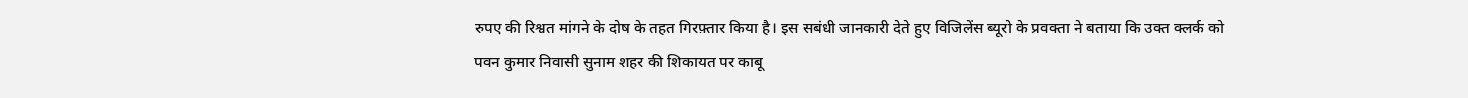रुपए की रिश्वत मांगने के दोष के तहत गिरफ़्तार किया है। इस सबंधी जानकारी देते हुए विजिलेंस ब्यूरो के प्रवक्ता ने बताया कि उक्त क्लर्क को पवन कुमार निवासी सुनाम शहर की शिकायत पर काबू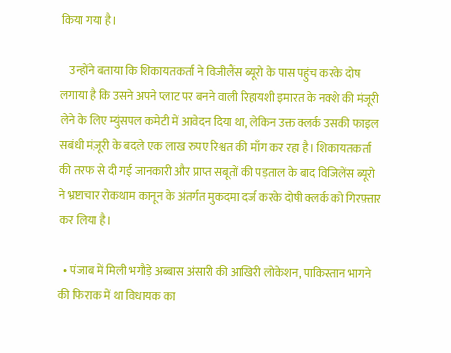किया गया है।

    उन्होंने बताया कि शिकायतकर्ता ने विजीलैंस ब्यूरो के पास पहुंच करके दोष लगाया है कि उसने अपने प्लाट पर बनने वाली रिहायशी इमारत के नक्शे की मंजूरी लेने के लिए म्युंसपल कमेटी में आवेदन दिया था, लेकिन उक्त क्लर्क उसकी फाइल सबंधी मंज़ूरी के बदले एक लाख रुपए रिश्वत की माँग कर रहा है। शिकायतकर्ता की तरफ से दी गई जानकारी और प्राप्त सबूतों की पड़ताल के बाद विजिलेंस ब्यूरो ने भ्रष्टाचार रोकथाम कानून के अंतर्गत मुकदमा दर्ज करके दोषी क्लर्क को गिरफ़्तार कर लिया है।

  • पंजाब में मिली भगौड़े अब्बास अंसारी की आखिरी लोकेशन, पाकिस्तान भागने की फिराक में था विधायक का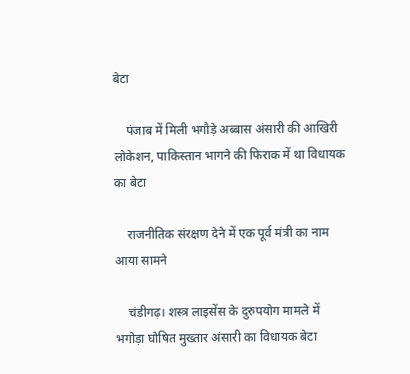बेटा

    पंजाब में मिली भगौड़े अब्बास अंसारी की आखिरी लोकेशन, पाकिस्तान भागने की फिराक में था विधायक का बेटा

    राजनीतिक संरक्षण देने में एक पूर्व मंत्री का नाम आया सामने

    चंडीगढ़। शस्त्र लाइसेंस के दुरुपयोग मामले में भगोड़ा घोषित मुख्तार अंसारी का विधायक बेटा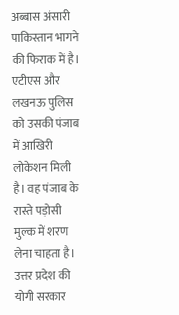अब्बास अंसारी पाकिस्तान भागने की फिराक में है। एटीएस और लखनऊ पुलिस को उसकी पंजाब में आखिरी लोकेशन मिली है। वह पंजाब के रास्ते पड़ोसी मुल्क में शरण लेना चाहता है। उत्तर प्रदेश की योगी सरकार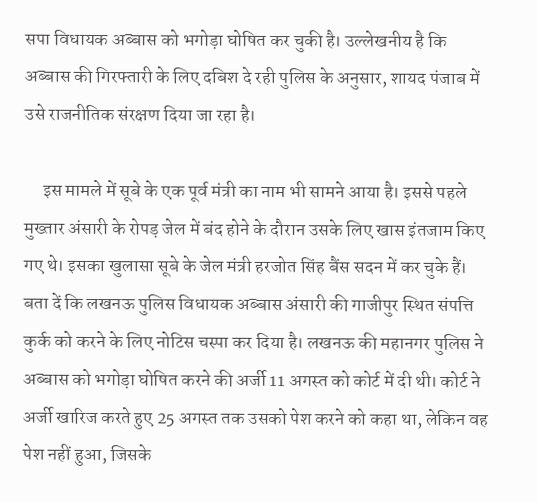सपा विधायक अब्बास को भगोड़ा घोषित कर चुकी है। उल्लेखनीय है कि अब्बास की गिरफ्तारी के लिए दबिश दे रही पुलिस के अनुसार, शायद पंजाब में उसे राजनीतिक संरक्षण दिया जा रहा है।

     इस मामले में सूबे के एक पूर्व मंत्री का नाम भी सामने आया है। इससे पहले मुख्तार अंसारी के रोपड़ जेल में बंद होने के दौरान उसके लिए खास इंतजाम किए गए थे। इसका खुलासा सूबे के जेल मंत्री हरजोत सिंह बैंस सदन में कर चुके हैं। बता दें कि लखनऊ पुलिस विधायक अब्बास अंसारी की गाजीपुर स्थित संपत्ति कुर्क को करने के लिए नोटिस चस्पा कर दिया है। लखनऊ की महानगर पुलिस ने अब्बास को भगोड़ा घोषित करने की अर्जी 11 अगस्त को कोर्ट में दी थी। कोर्ट ने अर्जी खारिज करते हुए 25 अगस्त तक उसको पेश करने को कहा था, लेकिन वह पेश नहीं हुआ, जिसके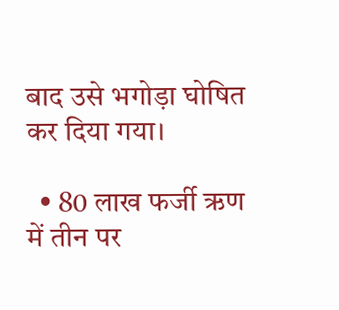बाद उसे भगोड़ा घोषित कर दिया गया।

  • 80 लाख फर्जी ऋण में तीन पर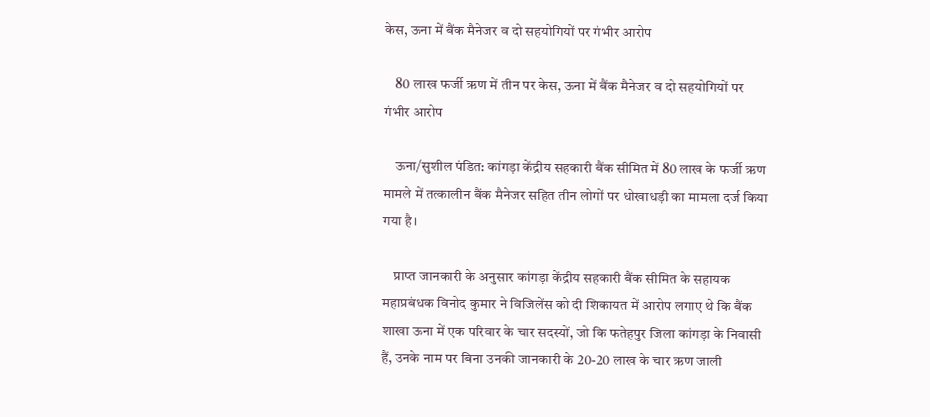केस, ऊना में बैंक मैनेजर व दो सहयोगियों पर गंभीर आरोप

    80 लाख फर्जी ऋण में तीन पर केस, ऊना में बैंक मैनेजर व दो सहयोगियों पर गंभीर आरोप

    ऊना/सुशील पंडित: कांगड़ा केंद्रीय सहकारी बैंक सीमित में 80 लाख के फर्जी ऋण मामले में तत्कालीन बैंक मैनेजर सहित तीन लोगों पर धोखाधड़ी का मामला दर्ज किया गया है।

    प्राप्त जानकारी के अनुसार कांगड़ा केंद्रीय सहकारी बैंक सीमित के सहायक महाप्रबंधक विनोद कुमार ने विजिलेंस को दी शिकायत में आरोप लगाए थे कि बैंक शाखा ऊना में एक परिवार के चार सदस्यों, जो कि फतेहपुर जिला कांगड़ा के निवासी हैं, उनके नाम पर बिना उनकी जानकारी के 20-20 लाख के चार ऋण जाली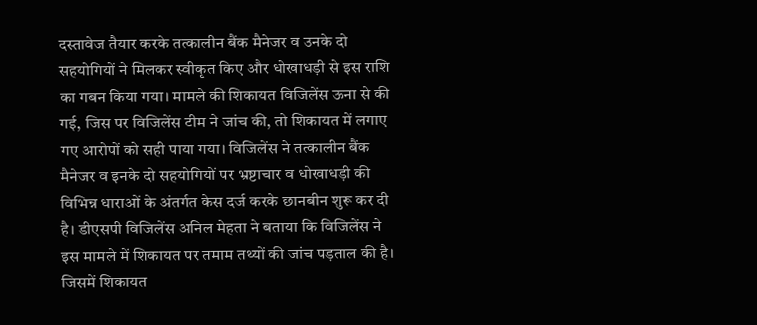दस्तावेज तैयार करके तत्कालीन बैंक मैनेजर व उनके दो सहयोगियों ने मिलकर स्वीकृत किए और धोखाधड़ी से इस राशि का गबन किया गया। मामले की शिकायत विजिलेंस ऊना से की गई, जिस पर विजिलेंस टीम ने जांच की, तो शिकायत में लगाए गए आरोपों को सही पाया गया। विजिलेंस ने तत्कालीन बैंक मैनेजर व इनके दो सहयोगियों पर भ्रष्टाचार व धोखाधड़ी की विभिन्न धाराओं के अंतर्गत केस दर्ज करके छानबीन शुरू कर दी है। डीएसपी विजिलेंस अनिल मेहता ने बताया कि विजिलेंस ने इस मामले में शिकायत पर तमाम तथ्यों की जांच पड़ताल की है। जिसमें शिकायत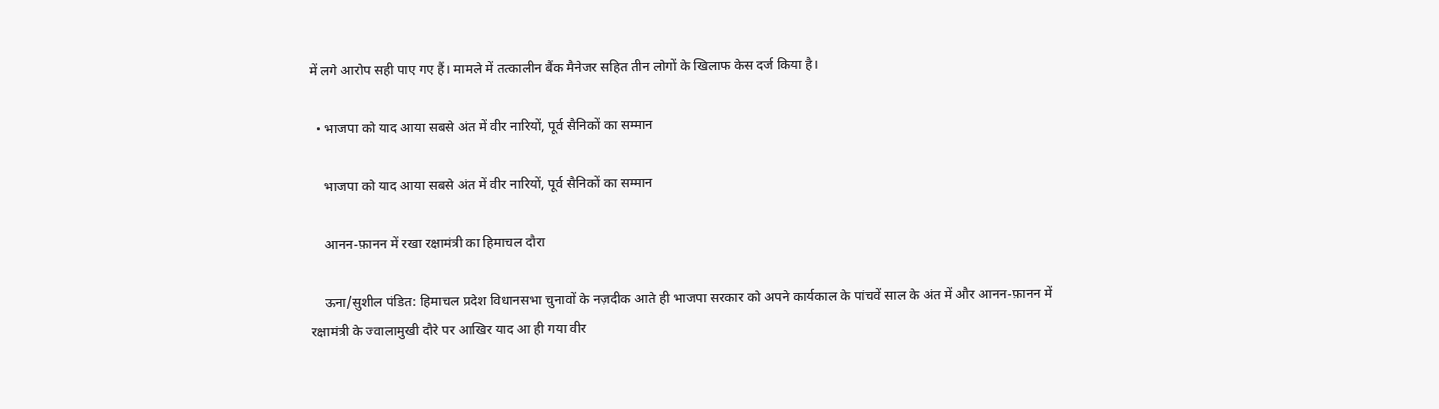में लगे आरोप सही पाए गए हैं। मामले में तत्कालीन बैंक मैनेजर सहित तीन लोगों के खिलाफ केस दर्ज किया है।

  • भाजपा को याद आया सबसे अंत में वीर नारियों, पूर्व सैनिकों का सम्मान

    भाजपा को याद आया सबसे अंत में वीर नारियों, पूर्व सैनिकों का सम्मान

    आनन-फ़ानन में रखा रक्षामंत्री का हिमाचल दौरा

    ऊना/सुशील पंडित: हिमाचल प्रदेश विधानसभा चुनावों के नज़दीक आते ही भाजपा सरकार को अपने कार्यकाल के पांचवें साल के अंत में और आनन-फ़ानन में रक्षामंत्री के ज्वालामुखी दौरे पर आखिर याद आ ही गया वीर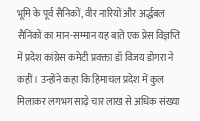भूमि के पूर्व सैनिकों, वीर नारियों और अर्द्धबल सैनिकों का मान-सम्मान यह बातें एक प्रेस विज्ञप्ति में प्रदेश कांग्रेस कमेटी प्रवक्ता डॉ विजय डोगरा ने कहीं। उन्होंने कहा कि हिमाचल प्रदेश में कुल मिलाकर लगभग साढ़े चार लाख से अधिक संख्या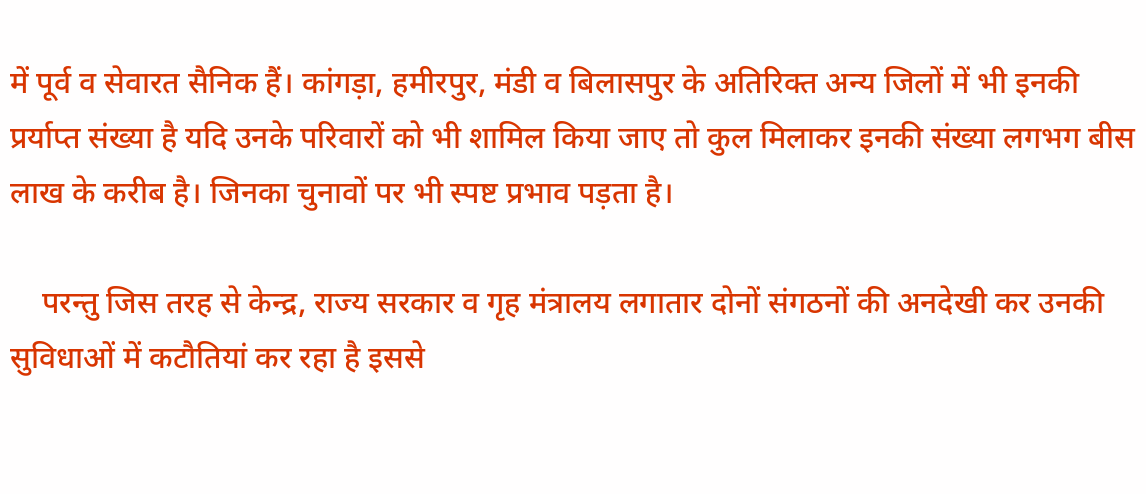में पूर्व व सेवारत सैनिक हैं। कांगड़ा, हमीरपुर, मंडी व बिलासपुर के अतिरिक्त अन्य जिलों में भी इनकी प्रर्याप्त संख्या है यदि उनके परिवारों को भी शामिल किया जाए तो कुल मिलाकर इनकी संख्या लगभग बीस लाख के करीब है। जिनका चुनावों पर भी स्पष्ट प्रभाव पड़ता है।

    परन्तु जिस तरह से केन्द्र, राज्य सरकार व गृह मंत्रालय लगातार दोनों संगठनों की अनदेखी कर उनकी सुविधाओं में कटौतियां कर रहा है इससे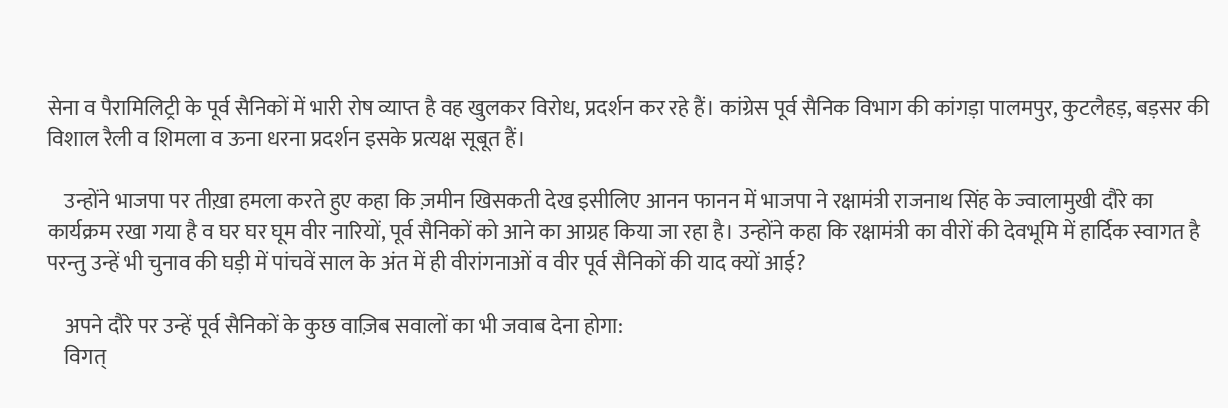सेना व पैरामिलिट्री के पूर्व सैनिकों में भारी रोष व्याप्त है वह खुलकर विरोध, प्रदर्शन कर रहे हैं। कांग्रेस पूर्व सैनिक विभाग की कांगड़ा पालमपुर, कुटलैहड़, बड़सर की विशाल रैली व शिमला व ऊना धरना प्रदर्शन इसके प्रत्यक्ष सूबूत हैं।

    उन्होंने भाजपा पर तीख़ा हमला करते हुए कहा कि ज़मीन खिसकती देख इसीलिए आनन फानन में भाजपा ने रक्षामंत्री राजनाथ सिंह के ज्वालामुखी दौरे का कार्यक्रम रखा गया है व घर घर घूम वीर नारियों, पूर्व सैनिकों को आने का आग्रह किया जा रहा है। उन्होंने कहा कि रक्षामंत्री का वीरों की देवभूमि में हार्दिक स्वागत है परन्तु उन्हें भी चुनाव की घड़ी में पांचवें साल के अंत में ही वीरांगनाओं व वीर पूर्व सैनिकों की याद क्यों आई?

    अपने दौरे पर उन्हें पूर्व सैनिकों के कुछ वाज़िब सवालों का भी जवाब देना होगा:
    विगत्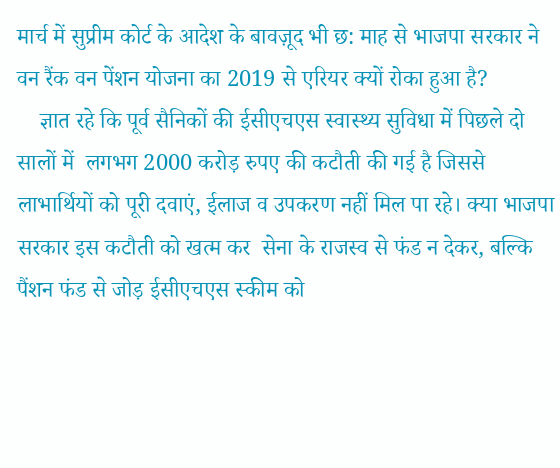मार्च में सुप्रीम कोर्ट के आदेश के बावज़ूद भी छ: माह से भाजपा सरकार ने वन रैंक वन पेंशन योजना का 2019 से एरियर क्यों रोका हुआ है?
    ज्ञात रहे कि पूर्व सैनिकों की ईसीएचएस स्वास्थ्य सुविधा में पिछले दो सालों में  लगभग 2000 करोड़ रुपए की कटौती की गई है जिससे लाभार्थियों को पूरी दवाएं, ईलाज व उपकरण नहीं मिल पा रहे। क्या भाजपा सरकार इस कटौती को खत्म कर  सेना के राजस्व से फंड न देकर, बल्कि पैंशन फंड से जोड़ ईसीएचएस स्कीम को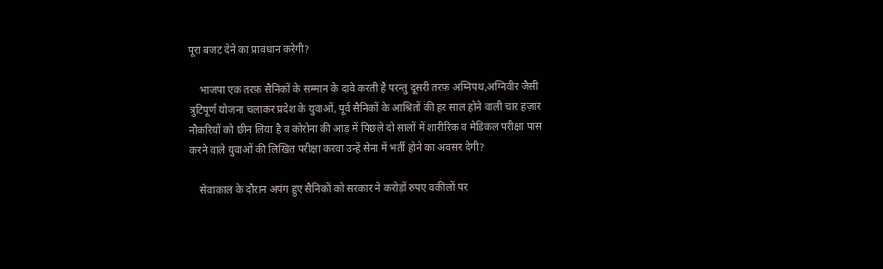पूरा बजट देने का प्रावधान करेगी?

    भाजपा एक तरफ़ सैनिकों के सम्मान के दावे करती है परन्तु दूसरी तरफ़ अग्निपथ,अग्निवीर जैसी त्रुटिपूर्ण योजना चलाकर प्रदेश के युवाओं, पूर्व सैनिकों के आश्रितों की हर साल होने वाली चार हज़ार नौकरियों को छीन लिया है व कोरोना की आड़ में पिछले दो सालों में शारीरिक व मेडिकल परीक्षा पास करने वाले युवाओं की लिखित परीक्षा करवा उन्हें सेना में भर्ती होने का अवसर देगी?

    सेवाकाल के दौरान अपंग हुए सैनिकों को सरकार ने करोड़ों रुपए वकीलों पर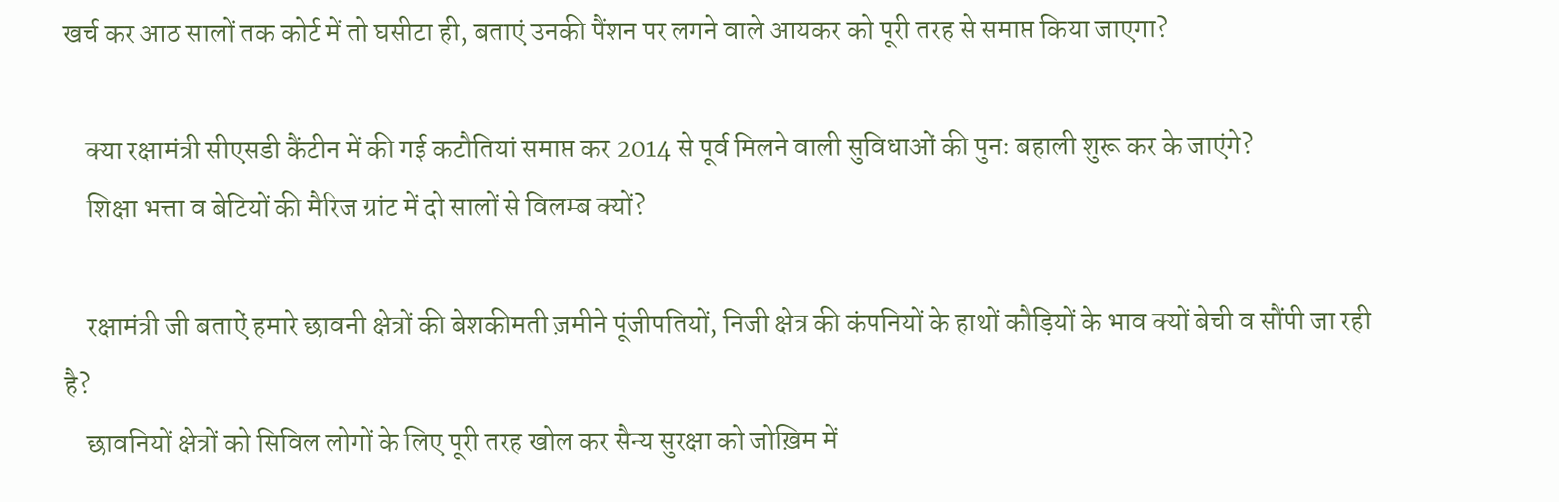खर्च कर आठ सालों तक कोर्ट में तो घसीटा ही, बताएं उनकी पैंशन पर लगने वाले आयकर को पूरी तरह से समाप्त किया जाएगा?

    क्या रक्षामंत्री सीएसडी कैंटीन में की गई कटौतियां समाप्त कर 2014 से पूर्व मिलने वाली सुविधाओं की पुनः बहाली शुरू कर के जाएंगे?
    शिक्षा भत्ता व बेटियों की मैरिज ग्रांट में दो सालों से विलम्ब क्यों?

    रक्षामंत्री जी बताऐं हमारे छावनी क्षेत्रों की बेशकीमती ज़मीने पूंजीपतियों, निजी क्षेत्र की कंपनियों के हाथों कौड़ियों के भाव क्यों बेची व सौंपी जा रही है?
    छावनियों क्षेत्रों को सिविल लोगों के लिए पूरी तरह खोल कर सैन्य सुरक्षा को जोख़िम में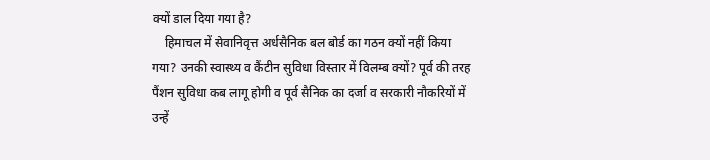क्यों डाल दिया गया है?
    हिमाचल में सेवानिवृत्त अर्धसैनिक बल बोर्ड का गठन क्यों नहीं किया गया? उनकी स्वास्थ्य व कैंटीन सुविधा विस्तार में विलम्ब क्यों? पूर्व की तरह पैंशन सुविधा कब लागू होगी व पूर्व सैनिक का दर्जा व सरकारी नौकरियों में उन्हें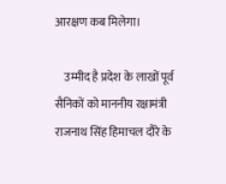आरक्षण कब मिलेगा।

    उम्मीद है प्रदेश के लाखों पूर्व सैनिकों को माननीय रक्षामंत्री राजनाथ सिंह हिमाचल दौरे के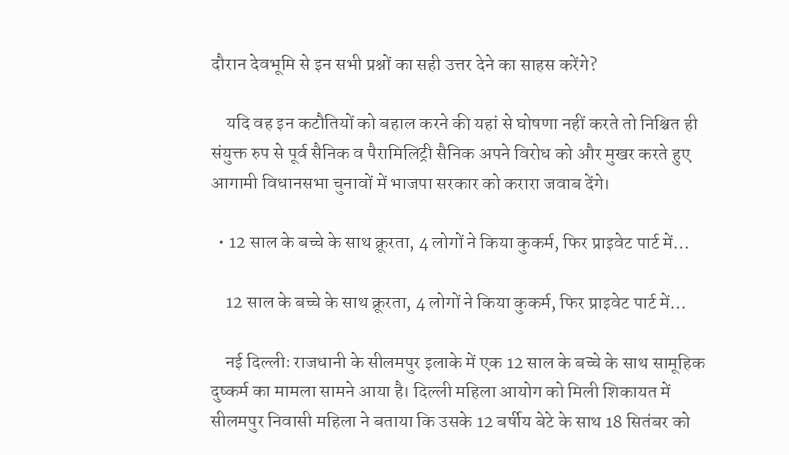दौरान देवभूमि से इन सभी प्रश्नों का सही उत्तर देने का साहस करेंगे?

    यदि वह इन कटौतियों को बहाल करने की यहां से घोषणा नहीं करते तो निश्चित ही संयुक्त रुप से पूर्व सैनिक व पैरामिलिट्री सैनिक अपने विरोध को और मुखर करते हुए आगामी विधानसभा चुनावों में भाजपा सरकार को करारा जवाब देंगे।

  • 12 साल के बच्चे के साथ क्रूरता, 4 लोगों ने किया कुकर्म, फिर प्राइवेट पार्ट में…

    12 साल के बच्चे के साथ क्रूरता, 4 लोगों ने किया कुकर्म, फिर प्राइवेट पार्ट में…

    नई दिल्‍लीः राजधानी के सीलमपुर इलाके में एक 12 साल के बच्‍चे के साथ सामूहिक दुष्‍कर्म का मामला सामने आया है। दिल्‍ली महिला आयोग को मिली शिकायत में सीलमपुर निवासी महिला ने बताया कि उसके 12 बर्षीय बेटे के साथ 18 सितंबर को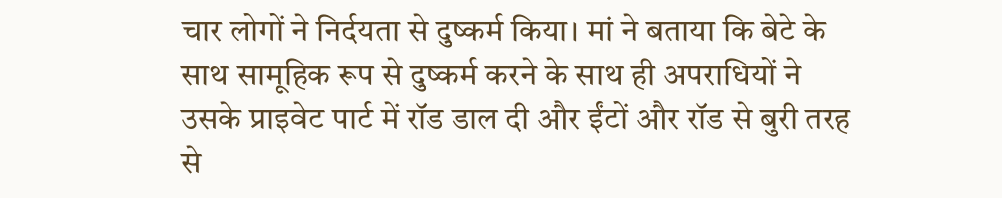चार लोगों ने निर्दयता से दुष्‍कर्म किया। मां ने बताया कि बेटे के साथ सामूहिक रूप से दुष्‍कर्म करने के साथ ही अपराधियों ने उसके प्राइवेट पार्ट में रॉड डाल दी और ईंटों और रॉड से बुरी तरह से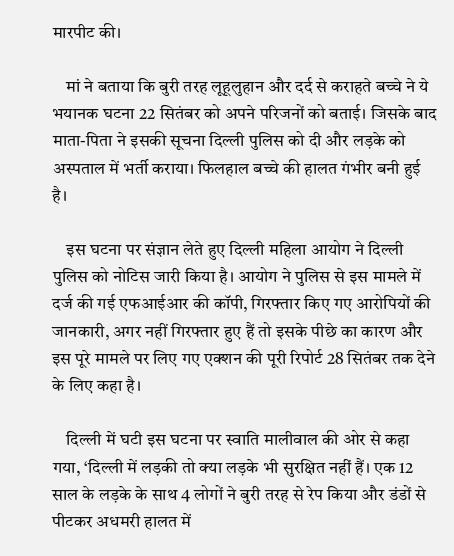मारपीट की।

    मां ने बताया कि बुरी तरह लूहूलुहान और दर्द से कराहते बच्‍चे ने ये भयानक घटना 22 सितंबर को अपने परिजनों को बताई। जिसके बाद माता-पिता ने इसकी सूचना दिल्‍ली पुलिस को दी और लड़के को अस्‍पताल में भर्ती कराया। फिलहाल बच्‍चे की हालत गंभीर बनी हुई है।

    इस घटना पर संज्ञान लेते हुए दिल्‍ली महिला आयोग ने दिल्‍ली पुलिस को नोटिस जारी किया है। आयोग ने पुलिस से इस मामले में दर्ज की गई एफआईआर की कॉपी, गिरफ्तार किए गए आरोपियों की जानकारी, अगर नहीं गिरफ्तार हुए हैं तो इसके पीछे का कारण और इस पूरे मामले पर लिए गए एक्‍शन की पूरी रिपोर्ट 28 सितंबर तक देने के लिए कहा है।

    दिल्‍ली में घटी इस घटना पर स्‍वाति मालीवाल की ओर से कहा गया, ‘दिल्ली में लड़की तो क्या लड़के भी सुरक्षित नहीं हैं। एक 12 साल के लड़के के साथ 4 लोगों ने बुरी तरह से रेप किया और डंडों से पीटकर अधमरी हालत में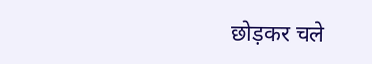छोड़कर चले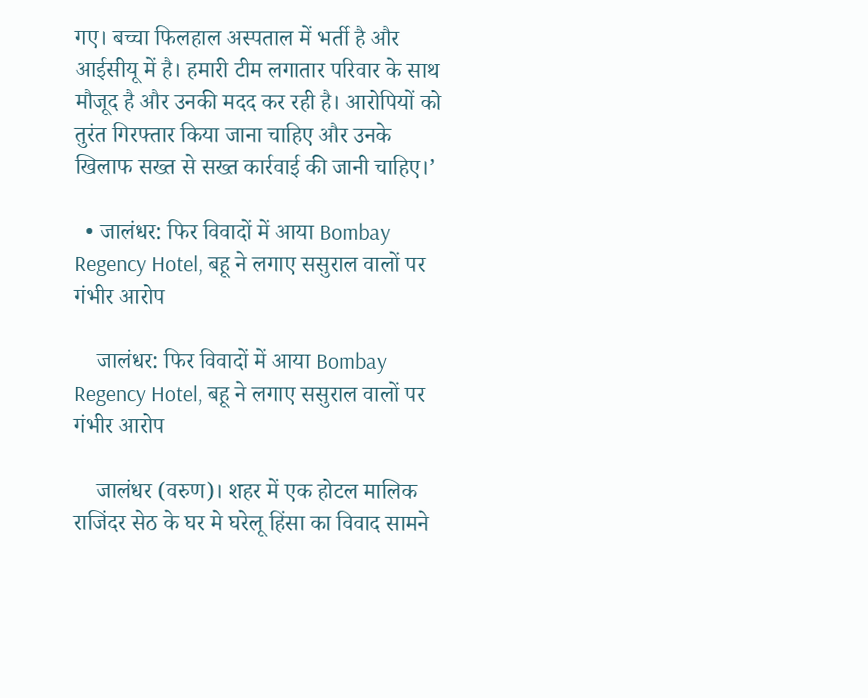गए। बच्चा फिलहाल अस्पताल में भर्ती है और आईसीयू में है। हमारी टीम लगातार परिवार के साथ मौजूद है और उनकी मदद कर रही है। आरोपियों को तुरंत गिरफ्तार किया जाना चाहिए और उनके खिलाफ सख्त से सख्त कार्रवाई की जानी चाहिए।’

  • जालंधर: फिर विवादों में आया Bombay Regency Hotel, बहू ने लगाए ससुराल वालों पर गंभीर आरोप

    जालंधर: फिर विवादों में आया Bombay Regency Hotel, बहू ने लगाए ससुराल वालों पर गंभीर आरोप

    जालंधर (वरुण)। शहर में एक होटल मालिक राजिंदर सेठ के घर मे घरेलू हिंसा का विवाद सामने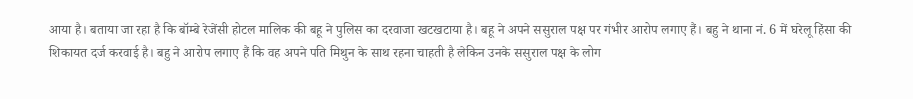आया है। बताया जा रहा है कि बॉम्बे रेजेंसी होटल मालिक की बहू ने पुलिस का दरवाजा खटखटाया है। बहू ने अपने ससुराल पक्ष पर गंभीर आरोप लगाए हैं। बहु ने थाना नं. 6 में घरेलू हिंसा की शिकायत दर्ज करवाई है। बहु ने आरोप लगाए हैं कि वह अपने पति मिथुन के साथ रहना चाहती है लेकिन उनके ससुराल पक्ष के लोग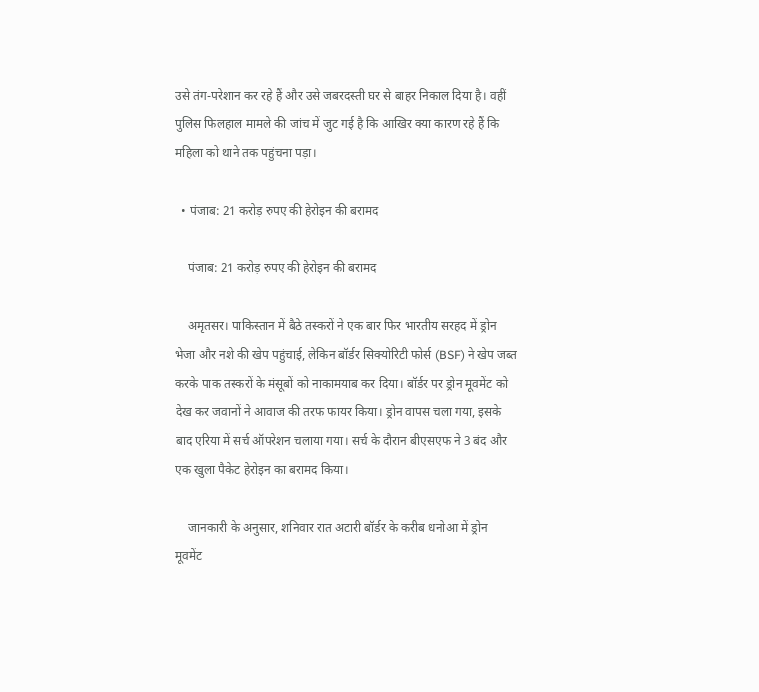उसे तंग-परेशान कर रहे हैं और उसे जबरदस्ती घर से बाहर निकाल दिया है। वहीं पुलिस फिलहाल मामले की जांच में जुट गई है कि आखिर क्या कारण रहे हैं कि महिला को थाने तक पहुंचना पड़ा।

  • पंजाब: 21 करोड़ रुपए की हेरोइन की बरामद

    पंजाब: 21 करोड़ रुपए की हेरोइन की बरामद

    अमृतसर। पाकिस्तान में बैठे तस्करों ने एक बार फिर भारतीय सरहद में ड्रोन भेजा और नशे की खेप पहुंचाई, लेकिन बॉर्डर सिक्योरिटी फोर्स (BSF) ने खेप जब्त करके पाक तस्करों के मंसूबों को नाकामयाब कर दिया। बॉर्डर पर ड्रोन मूवमेंट को देख कर जवानों ने आवाज की तरफ फायर किया। ड्रोन वापस चला गया, इसके बाद एरिया में सर्च ऑपरेशन चलाया गया। सर्च के दौरान बीएसएफ ने 3 बंद और एक खुला पैकेट हेरोइन का बरामद किया।

    जानकारी के अनुसार, शनिवार रात अटारी बॉर्डर के करीब धनोआ में ड्रोन मूवमेंट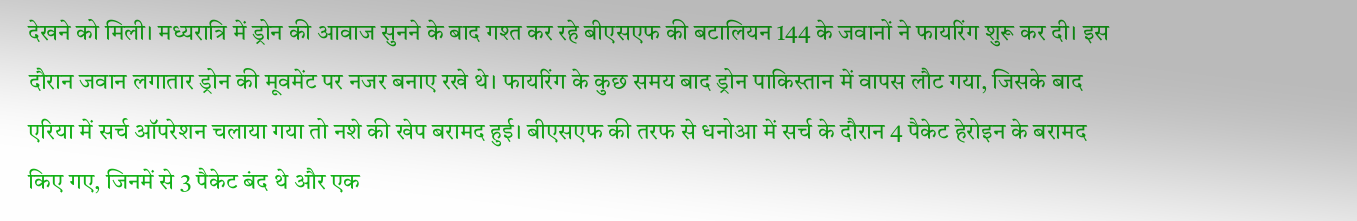देखने को मिली। मध्यरात्रि में ड्रोन की आवाज सुनने के बाद गश्त कर रहे बीएसएफ की बटालियन 144 के जवानों ने फायरिंग शुरू कर दी। इस दौरान जवान लगातार ड्रोन की मूवमेंट पर नजर बनाए रखे थे। फायरिंग के कुछ समय बाद ड्रोन पाकिस्तान में वापस लौट गया, जिसके बाद एरिया में सर्च ऑपरेशन चलाया गया तो नशे की खेप बरामद हुई। बीएसएफ की तरफ से धनोआ में सर्च के दौरान 4 पैकेट हेरोइन के बरामद किए गए, जिनमें से 3 पैकेट बंद थे और एक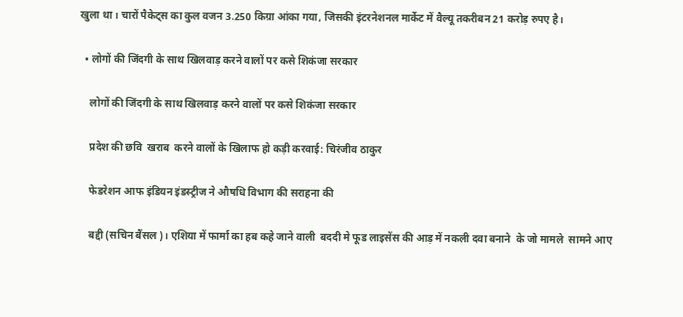खुला था। चारों पैकेट्स का कुल वजन 3.250 किग्रा आंका गया, जिसकी इंटरनेशनल मार्केट में वैल्यू तकरीबन 21 करोड़ रुपए है।

  • लोगों की जिंदगी के साथ खिलवाड़ करने वालों पर कसे शिकंजा सरकार

    लोगों की जिंदगी के साथ खिलवाड़ करने वालों पर कसे शिकंजा सरकार

    प्रदेश की छवि  खराब  करने वालों के खिलाफ हो कड़ी करवाई: चिरंजीव ठाकुर

    फेडरेशन आफ इंडियन इंडस्ट्रीज ने औषधि विभाग की सराहना की

    बद्दी (सचिन बैंसल)। एशिया में फार्मा का हब कहे जाने वाली  बददी मे फूड लाइसेंस की आड़ में नकली दवा बनाने  के जो मामले  सामने आए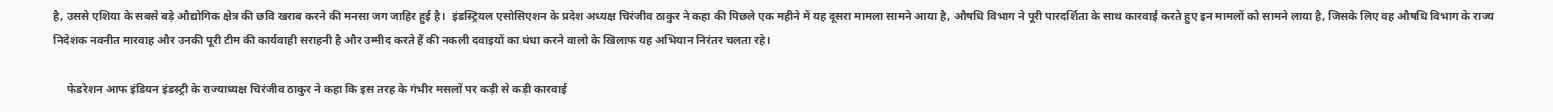है, उससे एशिया के सबसे बड़े औद्योगिक क्षेत्र की छवि खराब करने की मनसा जग जाहिर हुई है।  इंडस्ट्रियल एसोसिएशन के प्रदेश अध्यक्ष चिरंजीव ठाकुर ने कहा की पिछले एक महीने में यह दूसरा मामला सामने आया है, औषधि विभाग ने पूरी पारदर्शिता के साथ कारवाई करते हुए इन मामलों को सामने लाया है, जिसके लिए वह औषधि विभाग के राज्य निदेशक नवनीत मारवाह और उनकी पूरी टीम की कार्यवाही सराहनी है और उम्मीद करते हैं की नकली दवाइयों का धंधा करने वालो के खिलाफ यह अभियान निरंतर चलता रहे।

     फेडरेशन आफ इंडियन इंडस्ट्री के राज्याध्यक्ष चिरंजीव ठाकुर ने कहा कि इस तरह के गंभीर मसलों पर कड़ी से कड़ी कारवाई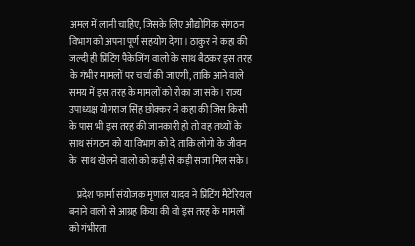अमल में लानी चाहिए, जिसके लिए औद्योगिक संगठन विभाग को अपना पूर्ण सहयोग देगा। ठाकुर ने कहा की जल्दी ही प्रिंटिंग पैकेजिंग वालो के साथ बैठकर इस तरह के गंभीर मामलों पर चर्चा की जाएगी, ताकि आने वाले समय में इस तरह के मामलों को रोका जा सके। राज्य उपाध्यक्ष योगराज सिंह छोक्कर ने कहा की जिस किसी के पास भी इस तरह की जानकारी हो तो वह तथ्यों के साथ संगठन को या विभाग को दे ताकि लोगो के जीवन के  साथ खेलने वालो को कड़ी से कड़ी सजा मिल सके।

    प्रदेश फार्मा संयोजक मृणाल यादव ने प्रिंटिंग मैटेरियल बनाने वालो से आग्रह किया की वो इस तरह के मामलों को गंभीरता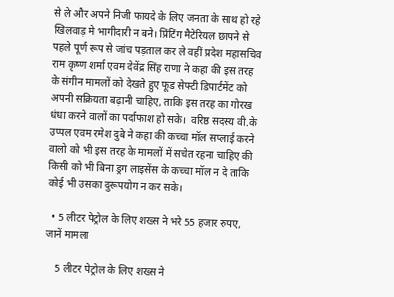से ले और अपने निजी फायदे के लिए जनता के साथ हो रहे खिलवाड़ मे भागीदारी न बने। प्रिंटिंग मैटेरियल छापने से पहले पूर्ण रूप से जांच पड़ताल कर ले वहीं प्रदेश महासचिव राम कृष्ण शर्मा एवम देवेंद्र सिंह राणा ने कहा की इस तरह के संगीन मामलों को देखते हुए फूड सेफ्टी डिपार्टमेंट को अपनी सक्रियता बढ़ानी चाहिए, ताकि इस तरह का गोरख धंधा करने वालों का पर्दाफाश हो सके।  वरिष्ठ सदस्य वी.के उप्पल एवम रमेश दुबे ने कहा की कच्चा मॉल सप्लाई करने वालो को भी इस तरह के मामलों में सचेत रहना चाहिए की किसी को भी बिना ड्रग लाइसेंस के कच्चा मॉल न दे ताकि कोई भी उसका दुरूपयोग न कर सके।

  • 5 लीटर पेट्रोल के लिए शख्स ने भरे 55 हजार रुपए, जानें मामला

    5 लीटर पेट्रोल के लिए शख्स ने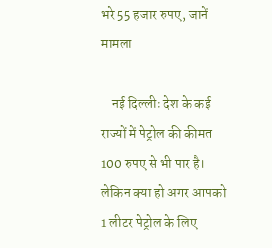भरे 55 हजार रुपए, जानें मामला

    नई दिल्लीः देश के कई राज्यों में पेट्रोल की कीमत 100 रुपए से भी पार है। लेकिन क्या हो अगर आपको 1 लीटर पेट्रोल के लिए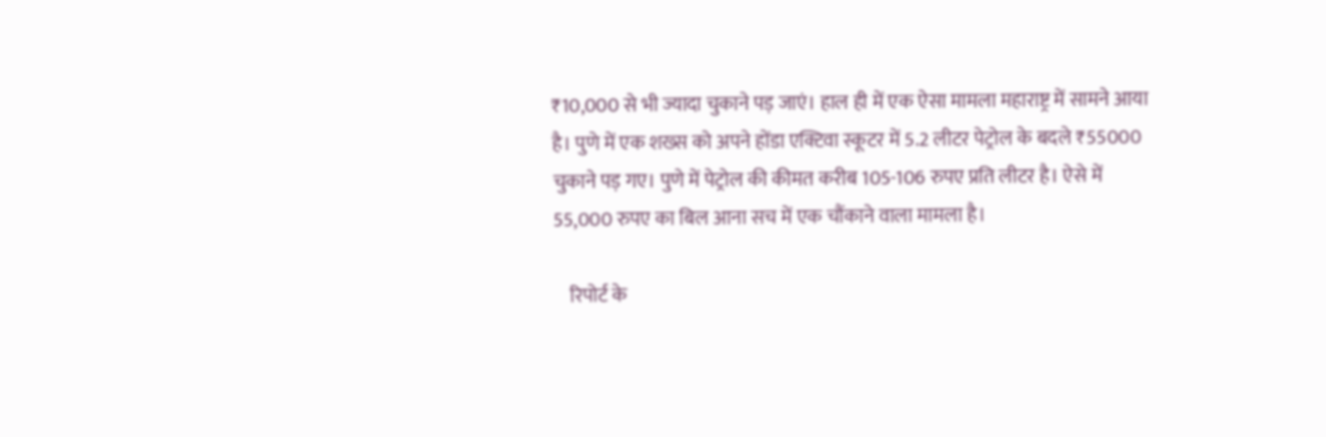₹10,000 से भी ज्यादा चुकाने पड़ जाएं। हाल ही में एक ऐसा मामला महाराष्ट्र में सामने आया है। पुणे में एक शख्स को अपने होंडा एक्टिवा स्कूटर में 5.2 लीटर पेट्रोल के बदले ₹55000 चुकाने पड़ गए। पुणे में पेट्रोल की कीमत करीब 105-106 रुपए प्रति लीटर है। ऐसे में 55,000 रुपए का बिल आना सच में एक चौंकाने वाला मामला है।

    रिपोर्ट के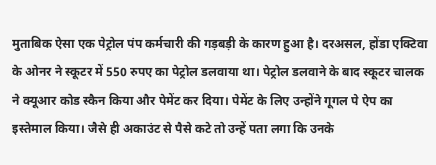मुताबिक ऐसा एक पेट्रोल पंप कर्मचारी की गड़बड़ी के कारण हुआ है। दरअसल, होंडा एक्टिवा के ओनर ने स्कूटर में 550 रुपए का पेट्रोल डलवाया था। पेट्रोल डलवाने के बाद स्कूटर चालक ने क्यूआर कोड स्कैन किया और पेमेंट कर दिया। पेमेंट के लिए उन्होंने गूगल पे ऐप का इस्तेमाल किया। जैसे ही अकाउंट से पैसे कटे तो उन्हें पता लगा कि उनके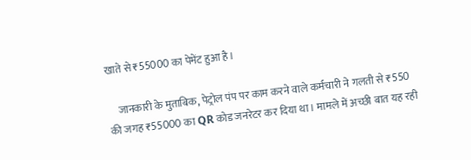खाते से ₹55000 का पेमेंट हुआ है।

    जानकारी के मुताबिक, पेट्रोल पंप पर काम करने वाले कर्मचारी ने गलती से ₹550 की जगह ₹55000 का QR कोड जनरेटर कर दिया था। मामले में अच्छी बात यह रही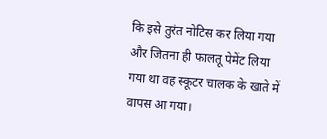कि इसे तुरंत नोटिस कर लिया गया और जितना ही फालतू पेमेंट लिया गया था वह स्कूटर चालक के खाते में वापस आ गया।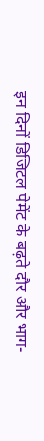इन दिनों डिजिटल पेमेंट के बढ़ते दौर और भाग-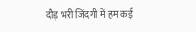दौड़ भरी जिंदगी में हम कई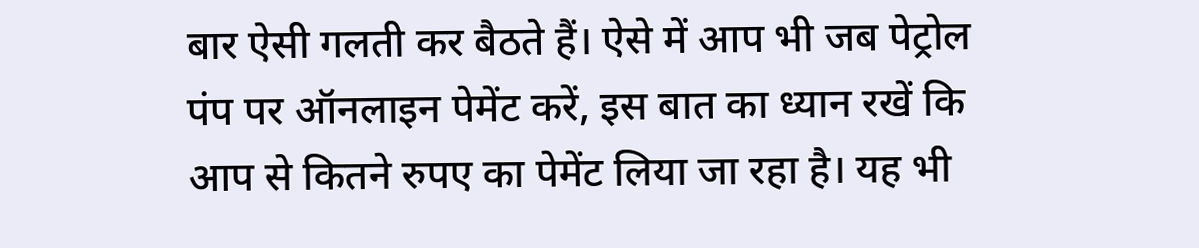बार ऐसी गलती कर बैठते हैं। ऐसे में आप भी जब पेट्रोल पंप पर ऑनलाइन पेमेंट करें, इस बात का ध्यान रखें कि आप से कितने रुपए का पेमेंट लिया जा रहा है। यह भी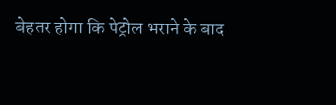बेहतर होगा कि पेट्रोल भराने के बाद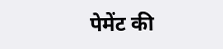पेमेंट की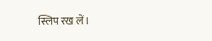स्लिप रख लें।